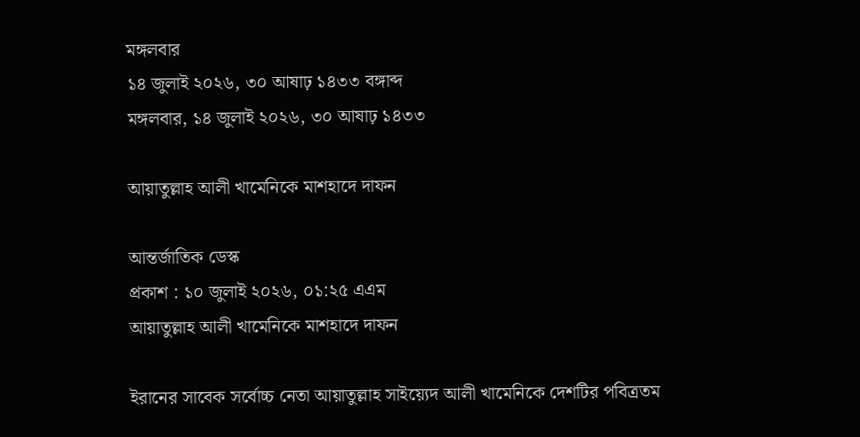মঙ্গলবার
১৪ জুলাই ২০২৬, ৩০ আষাঢ় ১৪৩৩ বঙ্গাব্দ
মঙ্গলবার, ১৪ জুলাই ২০২৬, ৩০ আষাঢ় ১৪৩৩

আয়াতুল্লাহ আলী খামেনিকে মাশহাদে দাফন

আন্তর্জাতিক ডেস্ক
প্রকাশ : ১০ জুলাই ২০২৬, ০১:২৫ এএম
আয়াতুল্লাহ আলী খামেনিকে মাশহাদে দাফন

ইরানের সাবেক সর্বোচ্চ নেতা আয়াতুল্লাহ সাইয়্যেদ আলী খামেনিকে দেশটির পবিত্রতম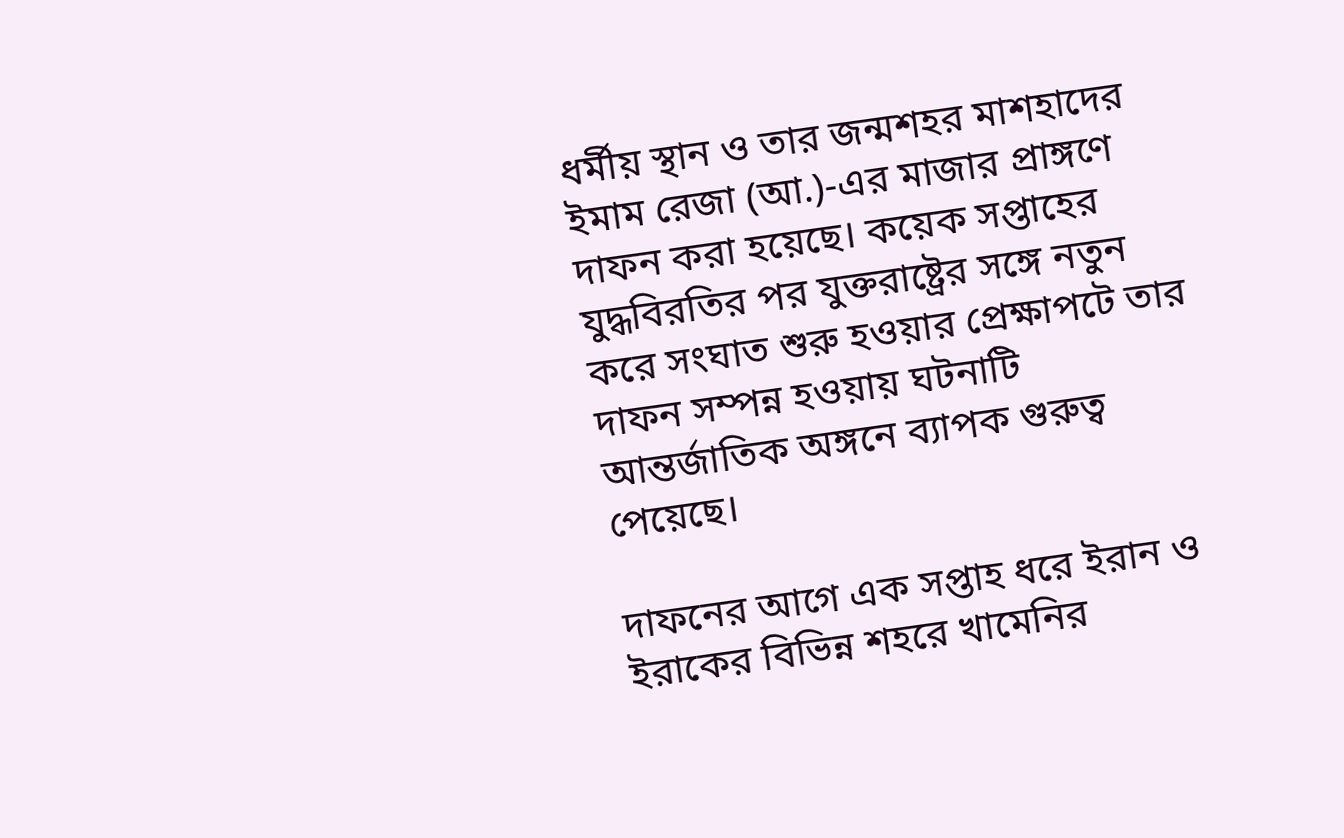ধর্মীয় স্থান ও তার জন্মশহর মাশহাদের ইমাম রেজা (আ.)-এর মাজার প্রাঙ্গণে দাফন করা হয়েছে। কয়েক সপ্তাহের যুদ্ধবিরতির পর যুক্তরাষ্ট্রের সঙ্গে নতুন করে সংঘাত শুরু হওয়ার প্রেক্ষাপটে তার দাফন সম্পন্ন হওয়ায় ঘটনাটি আন্তর্জাতিক অঙ্গনে ব্যাপক গুরুত্ব পেয়েছে।

দাফনের আগে এক সপ্তাহ ধরে ইরান ও ইরাকের বিভিন্ন শহরে খামেনির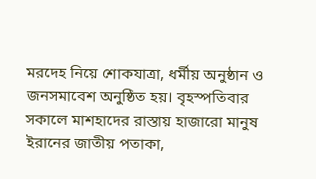মরদেহ নিয়ে শোকযাত্রা, ধর্মীয় অনুষ্ঠান ও জনসমাবেশ অনুষ্ঠিত হয়। বৃহস্পতিবার সকালে মাশহাদের রাস্তায় হাজারো মানুষ ইরানের জাতীয় পতাকা,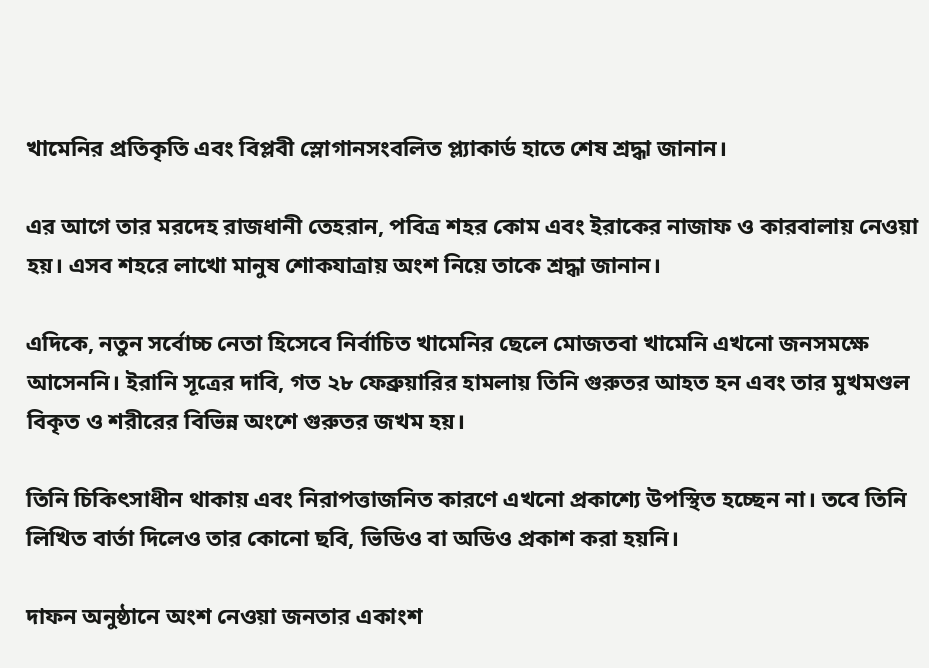খামেনির প্রতিকৃতি এবং বিপ্লবী স্লোগানসংবলিত প্ল্যাকার্ড হাতে শেষ শ্রদ্ধা জানান।

এর আগে তার মরদেহ রাজধানী তেহরান, পবিত্র শহর কোম এবং ইরাকের নাজাফ ও কারবালায় নেওয়া হয়। এসব শহরে লাখো মানুষ শোকযাত্রায় অংশ নিয়ে তাকে শ্রদ্ধা জানান।

এদিকে, নতুন সর্বোচ্চ নেতা হিসেবে নির্বাচিত খামেনির ছেলে মোজতবা খামেনি এখনো জনসমক্ষে আসেননি। ইরানি সূত্রের দাবি, গত ২৮ ফেব্রুয়ারির হামলায় তিনি গুরুতর আহত হন এবং তার মুখমণ্ডল বিকৃত ও শরীরের বিভিন্ন অংশে গুরুতর জখম হয়।

তিনি চিকিৎসাধীন থাকায় এবং নিরাপত্তাজনিত কারণে এখনো প্রকাশ্যে উপস্থিত হচ্ছেন না। তবে তিনি লিখিত বার্তা দিলেও তার কোনো ছবি, ভিডিও বা অডিও প্রকাশ করা হয়নি।

দাফন অনুষ্ঠানে অংশ নেওয়া জনতার একাংশ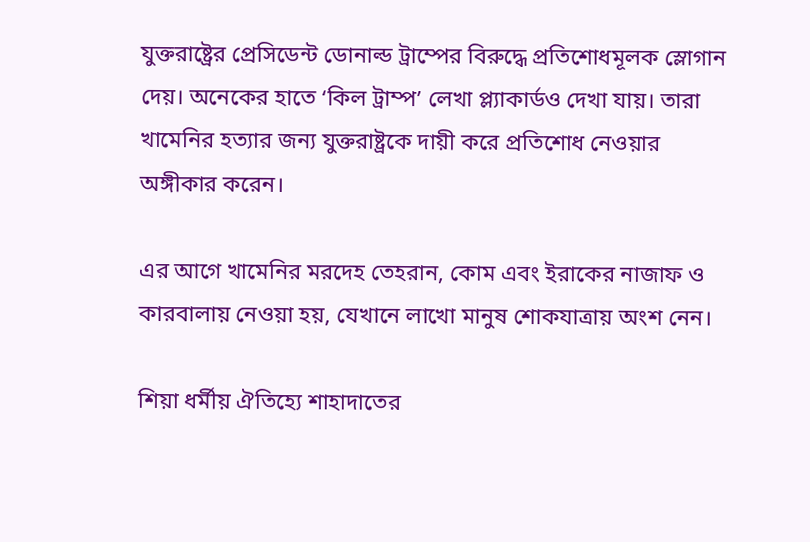যুক্তরাষ্ট্রের প্রেসিডেন্ট ডোনাল্ড ট্রাম্পের বিরুদ্ধে প্রতিশোধমূলক স্লোগান দেয়। অনেকের হাতে ‘কিল ট্রাম্প’ লেখা প্ল্যাকার্ডও দেখা যায়। তারা খামেনির হত্যার জন্য যুক্তরাষ্ট্রকে দায়ী করে প্রতিশোধ নেওয়ার অঙ্গীকার করেন।

এর আগে খামেনির মরদেহ তেহরান, কোম এবং ইরাকের নাজাফ ও কারবালায় নেওয়া হয়, যেখানে লাখো মানুষ শোকযাত্রায় অংশ নেন।

শিয়া ধর্মীয় ঐতিহ্যে শাহাদাতের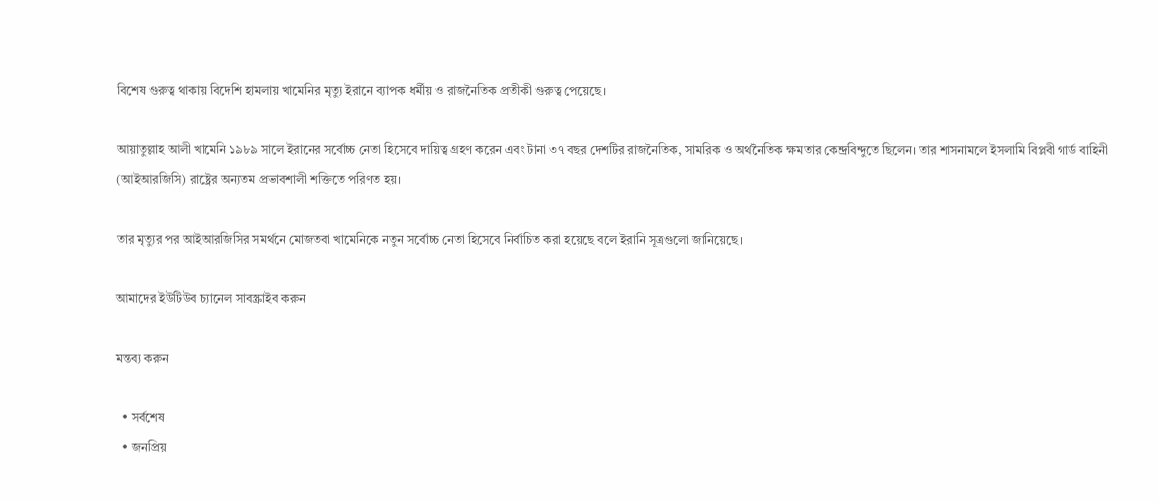বিশেষ গুরুত্ব থাকায় বিদেশি হামলায় খামেনির মৃত্যু ইরানে ব্যাপক ধর্মীয় ও রাজনৈতিক প্রতীকী গুরুত্ব পেয়েছে।

আয়াতুল্লাহ আলী খামেনি ১৯৮৯ সালে ইরানের সর্বোচ্চ নেতা হিসেবে দায়িত্ব গ্রহণ করেন এবং টানা ৩৭ বছর দেশটির রাজনৈতিক, সামরিক ও অর্থনৈতিক ক্ষমতার কেন্দ্রবিন্দুতে ছিলেন। তার শাসনামলে ইসলামি বিপ্লবী গার্ড বাহিনী (আইআরজিসি) রাষ্ট্রের অন্যতম প্রভাবশালী শক্তিতে পরিণত হয়।

তার মৃত্যুর পর আইআরজিসির সমর্থনে মোজতবা খামেনিকে নতুন সর্বোচ্চ নেতা হিসেবে নির্বাচিত করা হয়েছে বলে ইরানি সূত্রগুলো জানিয়েছে।

আমাদের ইউটিউব চ্যানেল সাবস্ক্রাইব করুন

মন্তব্য করুন

  • সর্বশেষ
  • জনপ্রিয়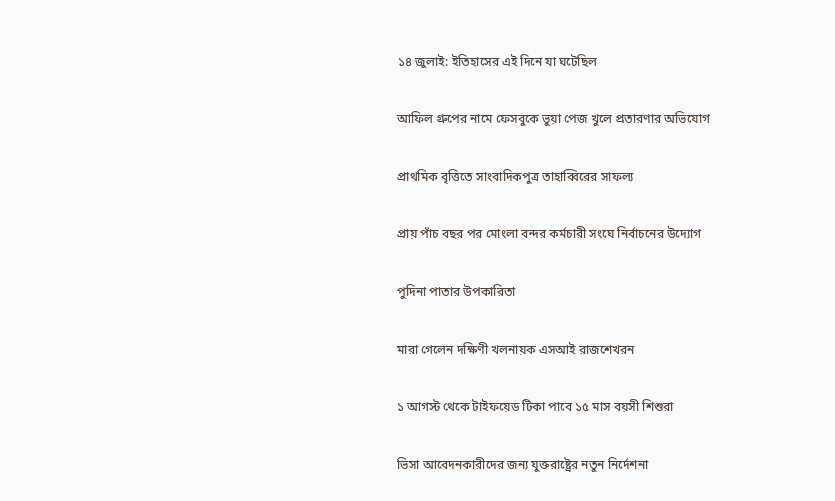১৪ জুলাই: ইতিহাসের এই দিনে যা ঘটেছিল

আফিল গ্রুপের নামে ফেসবুকে ভুয়া পেজ খুলে প্রতারণার অভিযোগ

প্রাথমিক বৃত্তিতে সাংবাদিকপুত্র তাহাব্বিরের সাফল্য

প্রায় পাঁচ বছর পর মোংলা বন্দর কর্মচারী সংঘে নির্বাচনের উদ্যোগ

পুদিনা পাতার উপকারিতা

মারা গেলেন দক্ষিণী খলনায়ক এসআই রাজশেখরন

১ আগস্ট থেকে টাইফয়েড টিকা পাবে ১৫ মাস বয়সী শিশুরা

ভিসা আবেদনকারীদের জন্য যুক্তরাষ্ট্রের নতুন নির্দেশনা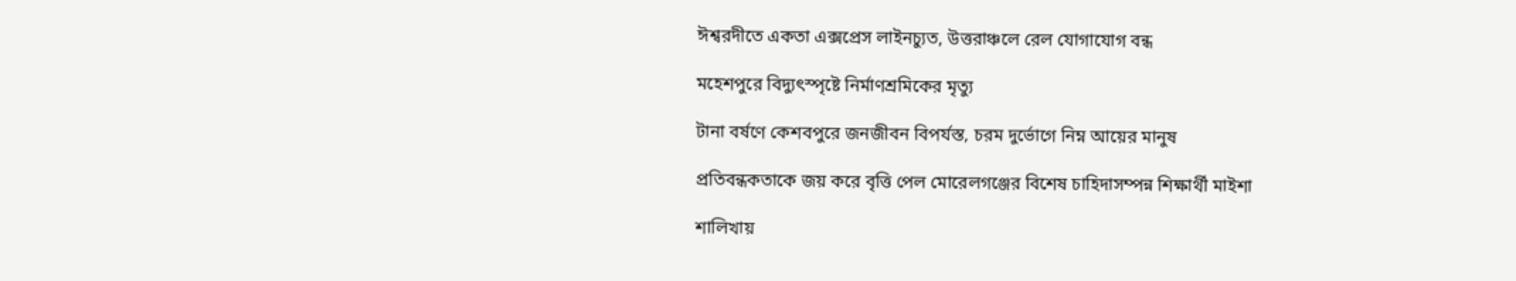ঈশ্বরদীতে একতা এক্সপ্রেস লাইনচ্যুত, উত্তরাঞ্চলে রেল যোগাযোগ বন্ধ

মহেশপুরে বিদ্যুৎস্পৃষ্টে নির্মাণশ্রমিকের মৃত্যু

টানা বর্ষণে কেশবপুরে জনজীবন বিপর্যস্ত, চরম দুর্ভোগে নিম্ন আয়ের মানুষ

প্রতিবন্ধকতাকে জয় করে বৃত্তি পেল মোরেলগঞ্জের বিশেষ চাহিদাসম্পন্ন শিক্ষার্থী মাইশা

শালিখায়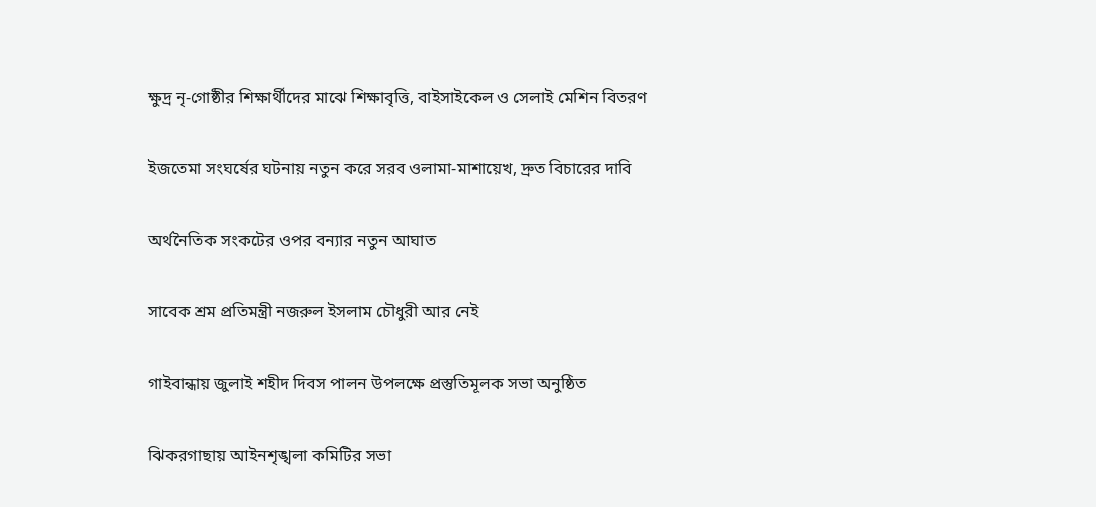ক্ষুদ্র নৃ-গোষ্ঠীর শিক্ষার্থীদের মাঝে শিক্ষাবৃত্তি, বাইসাইকেল ও সেলাই মেশিন বিতরণ

ইজতেমা সংঘর্ষের ঘটনায় নতুন করে সরব ওলামা-মাশায়েখ, দ্রুত বিচারের দাবি

অর্থনৈতিক সংকটের ওপর বন্যার নতুন আঘাত

সাবেক শ্রম প্রতিমন্ত্রী নজরুল ইসলাম চৌধুরী আর নেই

গাইবান্ধায় জুলাই শহীদ দিবস পালন উপলক্ষে প্রস্তুতিমূলক সভা অনুষ্ঠিত

ঝিকরগাছায় আইনশৃঙ্খলা কমিটির সভা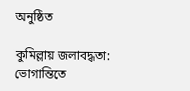অনুষ্ঠিত

কুমিল্লায় জলাবদ্ধতা: ভোগান্তিতে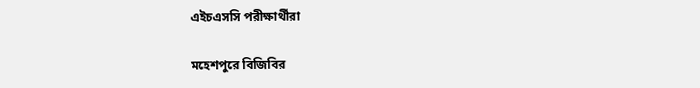এইচএসসি পরীক্ষার্থীরা

মহেশপুরে বিজিবির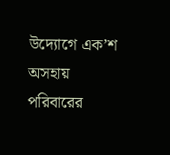উদ্যোগে এক’শ অসহায় পরিবারের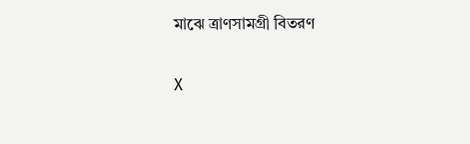মাঝে ত্রাণসামগ্রী বিতরণ

X